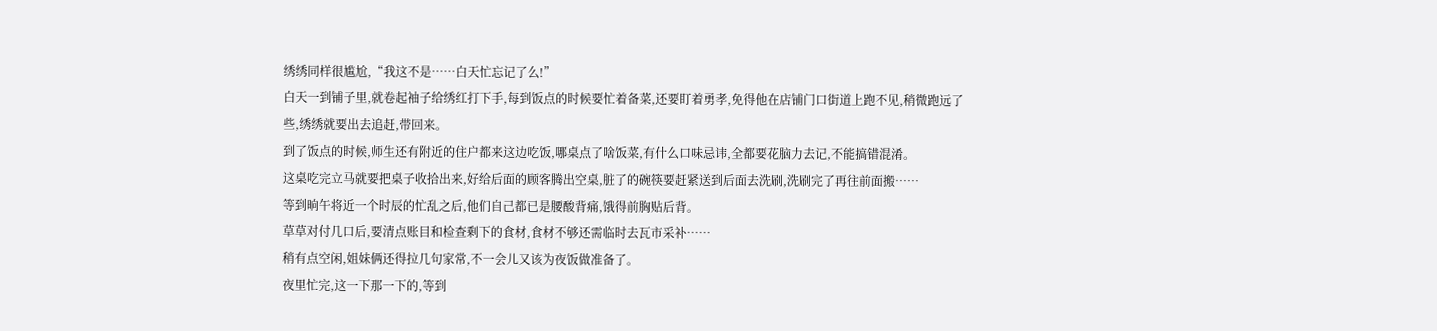绣绣同样很尴尬,“我这不是……白天忙忘记了么!”
白天一到铺子里,就卷起袖子给绣红打下手,每到饭点的时候要忙着备菜,还要盯着勇孝,免得他在店铺门口街道上跑不见,稍微跑远了些,绣绣就要出去追赶,带回来。
到了饭点的时候,师生还有附近的住户都来这边吃饭,哪桌点了啥饭菜,有什么口味忌讳,全都要花脑力去记,不能搞错混淆。
这桌吃完立马就要把桌子收拾出来,好给后面的顾客腾出空桌,脏了的碗筷要赶紧送到后面去洗刷,洗刷完了再往前面搬……
等到晌午将近一个时辰的忙乱之后,他们自己都已是腰酸背痛,饿得前胸贴后背。
草草对付几口后,要清点账目和检查剩下的食材,食材不够还需临时去瓦市采补……
稍有点空闲,姐妹俩还得拉几句家常,不一会儿又该为夜饭做准备了。
夜里忙完,这一下那一下的,等到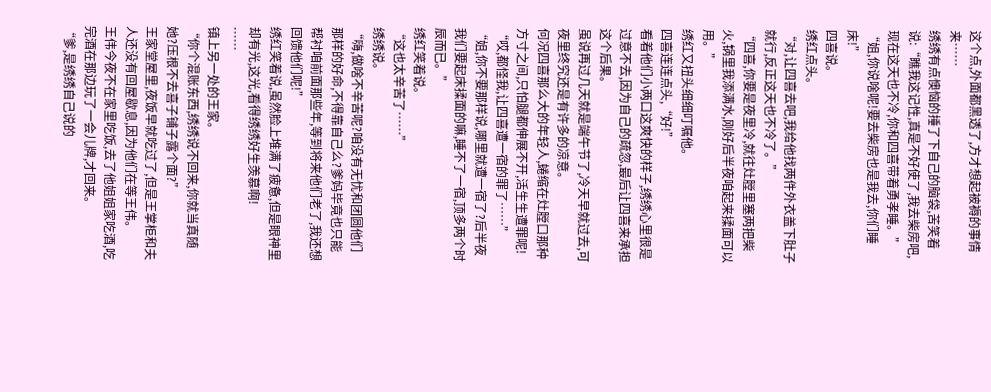这个点,外面都黑透了,方才想起被褥的事情来……
绣绣有点懊恼的捶了下自己的脑袋,苦笑着说:“瞧我这记性,真是不好使了,我去柴房吧,现在这天也不冷,你和四喜带着勇孝睡。”
“姐,你说啥呢!要去柴房也是我去,你们睡床!”
四喜说。
绣红点头。
“对,让四喜去吧,我给他找两件外衣盖下肚子就行,反正这天也不冷了。”
“四喜,你要是夜里冷,就往灶膛里塞两把柴火,锅里我添满水,刚好后半夜咱起来揉面可以用。”
绣红又扭头细细叮嘱他。
四喜连连点头,“好!”
看着他们小两口这爽快的样子,绣绣心里很是过意不去,因为自己的疏忽,最后让四喜来承担这个后果。
虽说再过几天就是端午节了,冷天早就过去,可夜里终究还是有许多的凉意。
何况四喜那么大的年轻人,蜷缩在灶膛口那种方寸之间,只怕腿都伸展不开,活生生遭罪呢!
“哎,都怪我,让四喜遭一宿的罪了……”
“姐,你不要那样说,哪里就遭一宿了?后半夜我们要起床揉面的嘛,睡不了一宿,顶多两个时辰而已。”
绣红笑着说。
“这也太辛苦了……”
绣绣说。
“嗨,做啥不辛苦呢?咱没有无忧和团圆他们那样的好命,不得靠自己么?爹妈毕竟也只能帮衬咱前面那些年,等到将来他们老了,我还想回馈他们呢!”
绣红笑着说,虽然脸上堆满了疲惫,但是眼神里却有光,这光,看得绣绣好生羡慕啊!
……
镇上另一处的王家。
“你个混账东西,绣绣说不回来,你就当真随她?压根不去喜子铺子露个面?”
王家堂屋里,夜饭早就吃过了,但是王掌柜和夫人还没有回屋歇息,因为他们在等王伟。
王伟今夜不在家里吃饭,去了他姐姐家吃酒,吃完酒在那边玩了一会儿牌,才回来。
“爹,是绣绣自己说的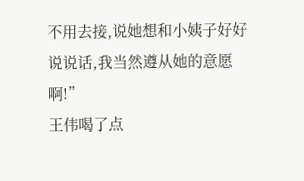不用去接,说她想和小姨子好好说说话,我当然遵从她的意愿啊!”
王伟喝了点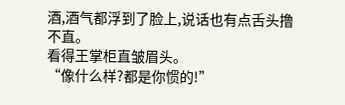酒,酒气都浮到了脸上,说话也有点舌头撸不直。
看得王掌柜直皱眉头。
“像什么样?都是你惯的!”